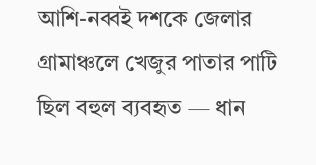আশি-নব্বই দশকে জেলার গ্রামাঞ্চলে খেজুর পাতার পাটি ছিল বহুল ব্যবহৃত — ধান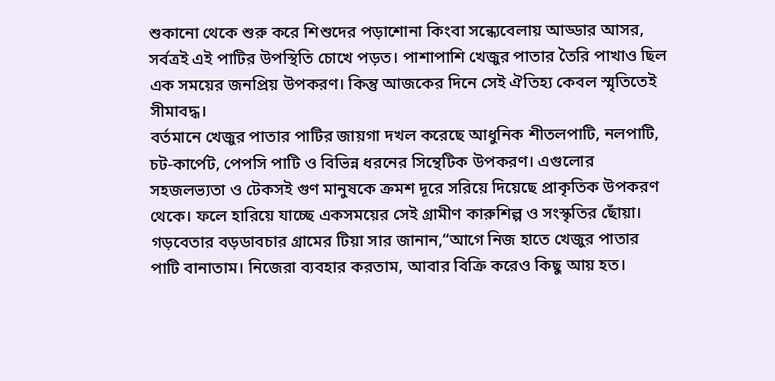শুকানো থেকে শুরু করে শিশুদের পড়াশোনা কিংবা সন্ধ্যেবেলায় আড্ডার আসর, সর্বত্রই এই পাটির উপস্থিতি চোখে পড়ত। পাশাপাশি খেজুর পাতার তৈরি পাখাও ছিল এক সময়ের জনপ্রিয় উপকরণ। কিন্তু আজকের দিনে সেই ঐতিহ্য কেবল স্মৃতিতেই সীমাবদ্ধ।
বর্তমানে খেজুর পাতার পাটির জায়গা দখল করেছে আধুনিক শীতলপাটি, নলপাটি, চট-কার্পেট, পেপসি পাটি ও বিভিন্ন ধরনের সিন্থেটিক উপকরণ। এগুলোর সহজলভ্যতা ও টেকসই গুণ মানুষকে ক্রমশ দূরে সরিয়ে দিয়েছে প্রাকৃতিক উপকরণ থেকে। ফলে হারিয়ে যাচ্ছে একসময়ের সেই গ্রামীণ কারুশিল্প ও সংস্কৃতির ছোঁয়া।
গড়বেতার বড়ডাবচার গ্রামের টিয়া সার জানান,“আগে নিজ হাতে খেজুর পাতার পাটি বানাতাম। নিজেরা ব্যবহার করতাম, আবার বিক্রি করেও কিছু আয় হত।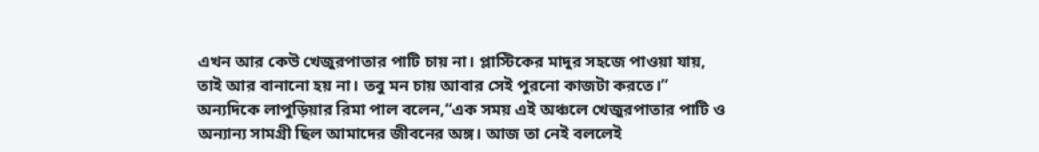এখন আর কেউ খেজুরপাতার পাটি চায় না। প্লাস্টিকের মাদুর সহজে পাওয়া যায়, তাই আর বানানো হয় না। তবু মন চায় আবার সেই পুরনো কাজটা করতে।”
অন্যদিকে লাপুড়িয়ার রিমা পাল বলেন,“এক সময় এই অঞ্চলে খেজুরপাতার পাটি ও অন্যান্য সামগ্রী ছিল আমাদের জীবনের অঙ্গ। আজ তা নেই বললেই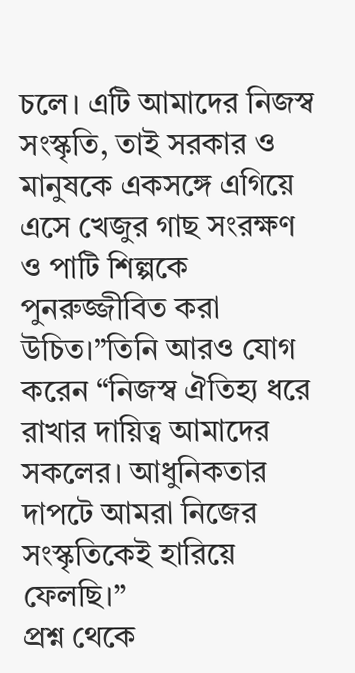চলে। এটি আমাদের নিজস্ব সংস্কৃতি, তাই সরকার ও মানুষকে একসঙ্গে এগিয়ে এসে খেজুর গাছ সংরক্ষণ ও পাটি শিল্পকে পুনরুজ্জীবিত করা উচিত।”তিনি আরও যোগ করেন “নিজস্ব ঐতিহ্য ধরে রাখার দায়িত্ব আমাদের সকলের। আধুনিকতার দাপটে আমরা নিজের সংস্কৃতিকেই হারিয়ে ফেলছি।”
প্রশ্ন থেকে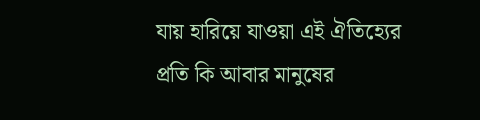যায় হারিয়ে যাওয়া এই ঐতিহ্যের প্রতি কি আবার মানুষের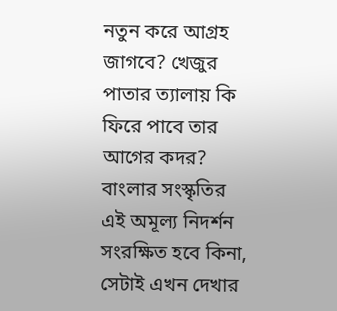নতুন করে আগ্রহ জাগবে? খেজুর পাতার ত্যালায় কি ফিরে পাবে তার আগের কদর?
বাংলার সংস্কৃতির এই অমূল্য নিদর্শন সংরক্ষিত হবে কিনা, সেটাই এখন দেখার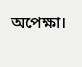অপেক্ষা।